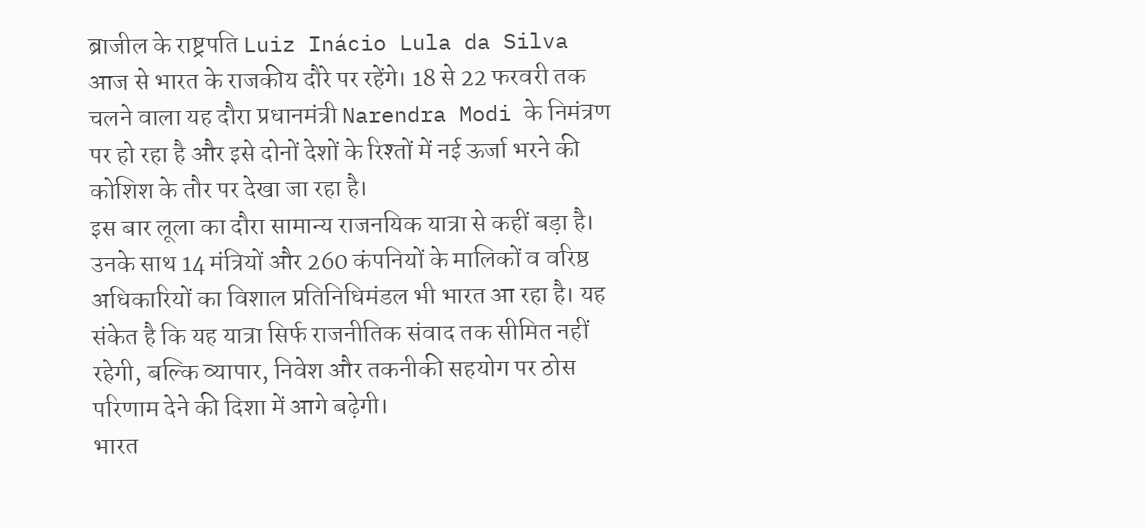ब्राजील के राष्ट्रपति Luiz Inácio Lula da Silva आज से भारत के राजकीय दौरे पर रहेंगे। 18 से 22 फरवरी तक चलने वाला यह दौरा प्रधानमंत्री Narendra Modi के निमंत्रण पर हो रहा है और इसे दोनों देशों के रिश्तों में नई ऊर्जा भरने की कोशिश के तौर पर देखा जा रहा है।
इस बार लूला का दौरा सामान्य राजनयिक यात्रा से कहीं बड़ा है। उनके साथ 14 मंत्रियों और 260 कंपनियों के मालिकों व वरिष्ठ अधिकारियों का विशाल प्रतिनिधिमंडल भी भारत आ रहा है। यह संकेत है कि यह यात्रा सिर्फ राजनीतिक संवाद तक सीमित नहीं रहेगी, बल्कि व्यापार, निवेश और तकनीकी सहयोग पर ठोस परिणाम देने की दिशा में आगे बढ़ेगी।
भारत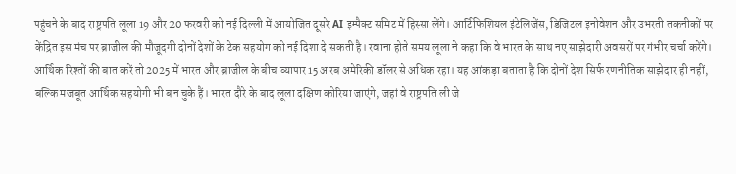पहुंचने के बाद राष्ट्रपति लूला 19 और 20 फरवरी को नई दिल्ली में आयोजित दूसरे AI इम्पैक्ट समिट में हिस्सा लेंगे। आर्टिफिशियल इंटेलिजेंस, डिजिटल इनोवेशन और उभरती तकनीकों पर केंद्रित इस मंच पर ब्राजील की मौजूदगी दोनों देशों के टेक सहयोग को नई दिशा दे सकती है। रवाना होते समय लूला ने कहा कि वे भारत के साथ नए साझेदारी अवसरों पर गंभीर चर्चा करेंगे।
आर्थिक रिश्तों की बात करें तो 2025 में भारत और ब्राजील के बीच व्यापार 15 अरब अमेरिकी डॉलर से अधिक रहा। यह आंकड़ा बताता है कि दोनों देश सिर्फ रणनीतिक साझेदार ही नहीं, बल्कि मजबूत आर्थिक सहयोगी भी बन चुके हैं। भारत दौरे के बाद लूला दक्षिण कोरिया जाएंगे, जहां वे राष्ट्रपति ली जे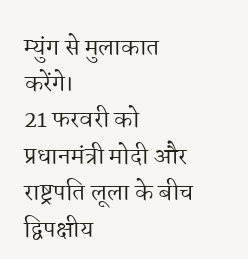म्युंग से मुलाकात करेंगे।
21 फरवरी को प्रधानमंत्री मोदी और राष्ट्रपति लूला के बीच द्विपक्षीय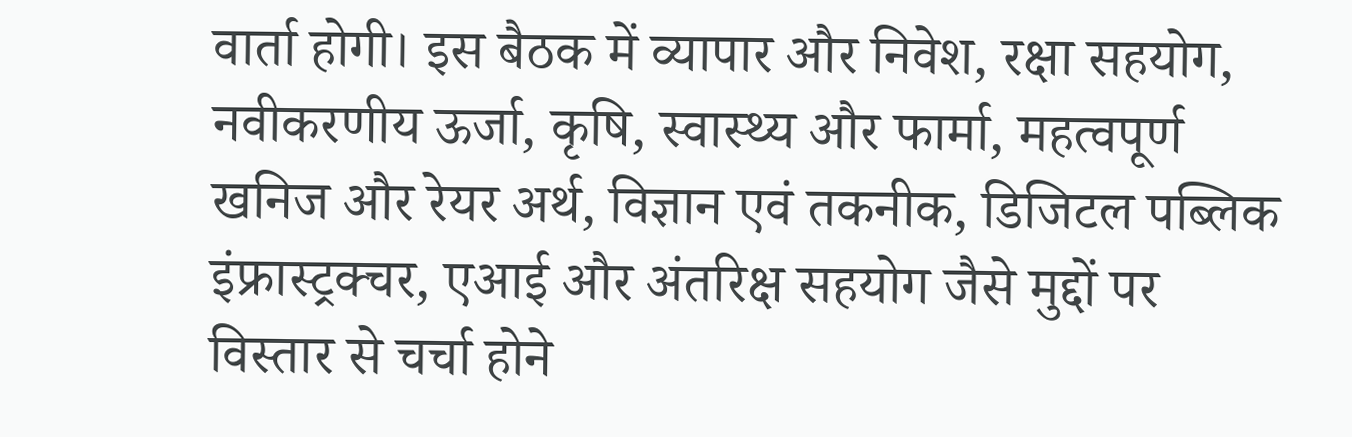वार्ता होगी। इस बैठक में व्यापार और निवेश, रक्षा सहयोग, नवीकरणीय ऊर्जा, कृषि, स्वास्थ्य और फार्मा, महत्वपूर्ण खनिज और रेयर अर्थ, विज्ञान एवं तकनीक, डिजिटल पब्लिक इंफ्रास्ट्रक्चर, एआई और अंतरिक्ष सहयोग जैसे मुद्दों पर विस्तार से चर्चा होने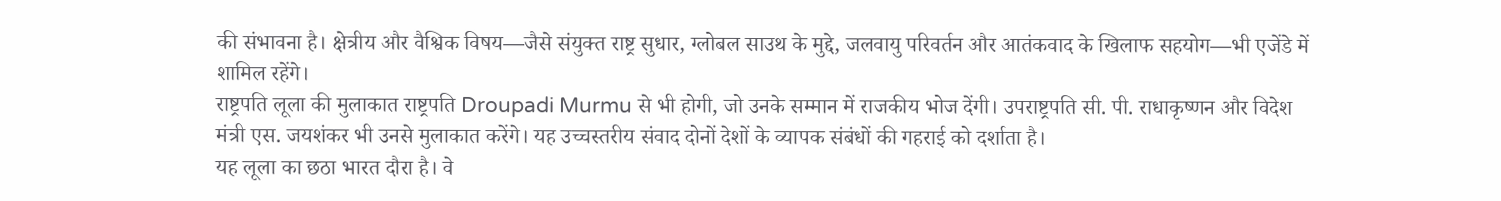की संभावना है। क्षेत्रीय और वैश्विक विषय—जैसे संयुक्त राष्ट्र सुधार, ग्लोबल साउथ के मुद्दे, जलवायु परिवर्तन और आतंकवाद के खिलाफ सहयोग—भी एजेंडे में शामिल रहेंगे।
राष्ट्रपति लूला की मुलाकात राष्ट्रपति Droupadi Murmu से भी होगी, जो उनके सम्मान में राजकीय भोज देंगी। उपराष्ट्रपति सी. पी. राधाकृष्णन और विदेश मंत्री एस. जयशंकर भी उनसे मुलाकात करेंगे। यह उच्चस्तरीय संवाद दोनों देशों के व्यापक संबंधों की गहराई को दर्शाता है।
यह लूला का छठा भारत दौरा है। वे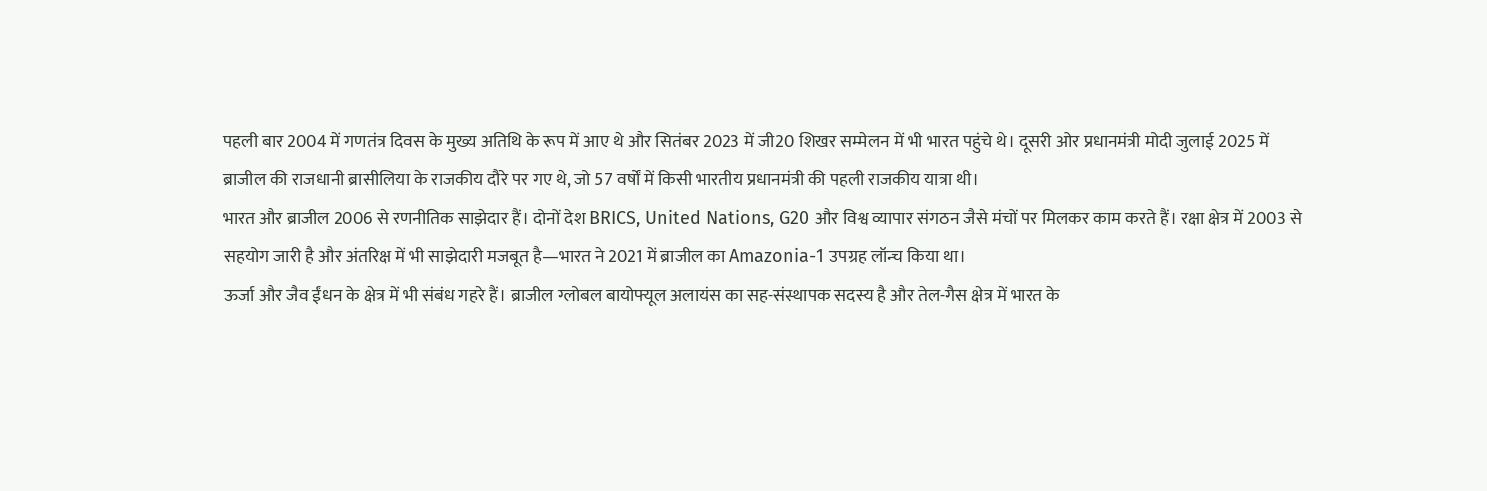पहली बार 2004 में गणतंत्र दिवस के मुख्य अतिथि के रूप में आए थे और सितंबर 2023 में जी20 शिखर सम्मेलन में भी भारत पहुंचे थे। दूसरी ओर प्रधानमंत्री मोदी जुलाई 2025 में ब्राजील की राजधानी ब्रासीलिया के राजकीय दौरे पर गए थे, जो 57 वर्षों में किसी भारतीय प्रधानमंत्री की पहली राजकीय यात्रा थी।
भारत और ब्राजील 2006 से रणनीतिक साझेदार हैं। दोनों देश BRICS, United Nations, G20 और विश्व व्यापार संगठन जैसे मंचों पर मिलकर काम करते हैं। रक्षा क्षेत्र में 2003 से सहयोग जारी है और अंतरिक्ष में भी साझेदारी मजबूत है—भारत ने 2021 में ब्राजील का Amazonia-1 उपग्रह लॉन्च किया था।
ऊर्जा और जैव ईंधन के क्षेत्र में भी संबंध गहरे हैं। ब्राजील ग्लोबल बायोफ्यूल अलायंस का सह-संस्थापक सदस्य है और तेल-गैस क्षेत्र में भारत के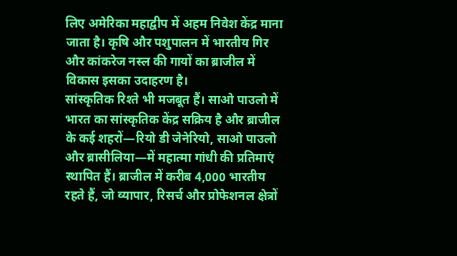लिए अमेरिका महाद्वीप में अहम निवेश केंद्र माना जाता है। कृषि और पशुपालन में भारतीय गिर और कांकरेज नस्ल की गायों का ब्राजील में विकास इसका उदाहरण है।
सांस्कृतिक रिश्ते भी मजबूत हैं। साओ पाउलो में भारत का सांस्कृतिक केंद्र सक्रिय है और ब्राजील के कई शहरों—रियो डी जेनेरियो, साओ पाउलो और ब्रासीलिया—में महात्मा गांधी की प्रतिमाएं स्थापित हैं। ब्राजील में करीब 4,000 भारतीय रहते हैं, जो व्यापार, रिसर्च और प्रोफेशनल क्षेत्रों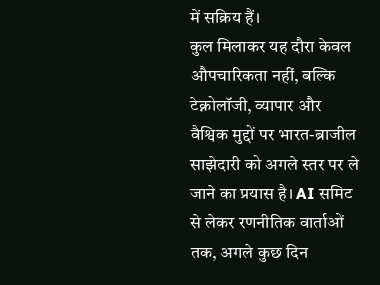में सक्रिय हैं।
कुल मिलाकर यह दौरा केवल औपचारिकता नहीं, बल्कि टेक्नोलॉजी, व्यापार और वैश्विक मुद्दों पर भारत-ब्राजील साझेदारी को अगले स्तर पर ले जाने का प्रयास है। AI समिट से लेकर रणनीतिक वार्ताओं तक, अगले कुछ दिन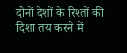दोनों देशों के रिश्तों की दिशा तय करने में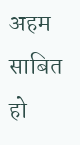अहम साबित हो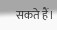सकते हैं।